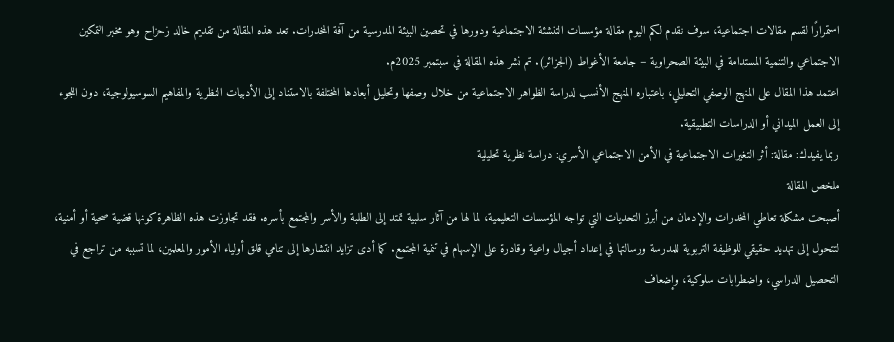استمرارًا لقسم مقالات اجتماعية، سوف نقدم لكم اليوم مقالة مؤسسات التنشئة الاجتماعية ودورها في تحصين البيئة المدرسية من آفة المخدرات. تعد هذه المقالة من تقديم خالد زحزاح وهو مخبر التمكين الاجتماعي والتنمية المستدامة في البيئة الصحراوية – جامعة الأغواط (الجزائر). تم نشر هذه المقالة في سبتمبر 2025م.
اعتمد هذا المقال على المنهج الوصفي التحليلي، باعتباره المنهج الأنسب لدراسة الظواهر الاجتماعية من خلال وصفها وتحليل أبعادها المختلفة بالاستناد إلى الأدبيات النظرية والمفاهيم السوسيولوجية، دون اللجوء إلى العمل الميداني أو الدراسات التطبيقية.
ربما يفيدك: مقالة: أثر التغيرات الاجتماعية في الأمن الاجتماعي الأسري: دراسة نظرية تحليلية
ملخص المقالة
أصبحت مشكلة تعاطي المخدرات والإدمان من أبرز التحديات التي تواجه المؤسسات التعليمية، لما لها من آثار سلبية تمتد إلى الطلبة والأسر والمجتمع بأسره. فقد تجاوزت هذه الظاهرة كونها قضية صحية أو أمنية، لتتحول إلى تهديد حقيقي للوظيفة التربوية للمدرسة ورسالتها في إعداد أجيال واعية وقادرة على الإسهام في تنمية المجتمع. كما أدى تزايد انتشارها إلى تنامي قلق أولياء الأمور والمعلمين، لما تسببه من تراجع في التحصيل الدراسي، واضطرابات سلوكية، وإضعاف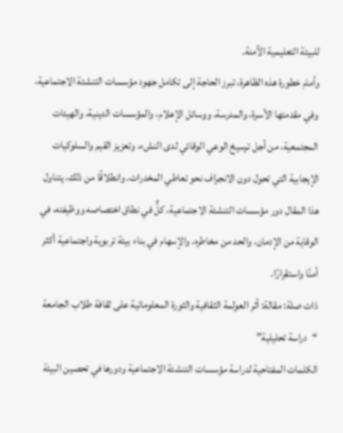للبيئة التعليمية الآمنة.
وأمام خطورة هذه الظاهرة، تبرز الحاجة إلى تكامل جهود مؤسسات التنشئة الاجتماعية، وفي مقدمتها الأسرة، والمدرسة، ووسائل الإعلام، والمؤسسات الدينية، والهيئات المجتمعية، من أجل ترسيخ الوعي الوقائي لدى النشء، وتعزيز القيم والسلوكيات الإيجابية التي تحول دون الانجراف نحو تعاطي المخدرات. وانطلاقًا من ذلك، يتناول هذا المقال دور مؤسسات التنشئة الاجتماعية، كلٌّ في نطاق اختصاصه ووظيفته، في الوقاية من الإدمان، والحد من مخاطره، والإسهام في بناء بيئة تربوية واجتماعية أكثر أمنًا واستقرارًا.
ذات صلة: مقالة: أثر العولمة الثقافية والثورة المعلوماتية على ثقافة طلاب الجامعة “دراسة تحليلية”
الكلمات المفتاحية لدراسة مؤسسات التنشئة الاجتماعية ودورها في تحصين البيئة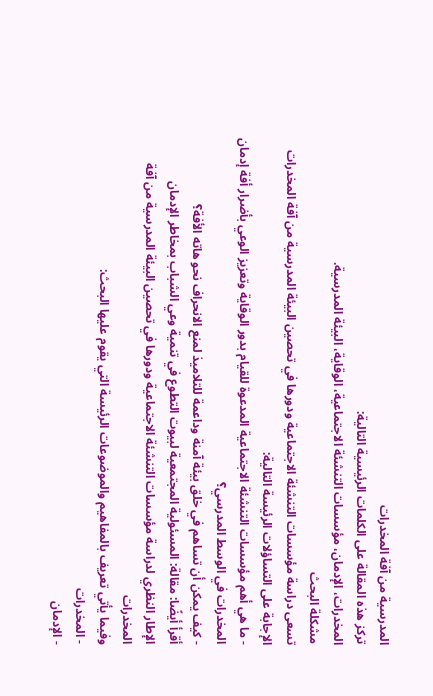المدرسية من آفة المخدرات
تركز هذه المقالة على الكلمات الرئيسية التالية:
المخدرات، الإدمان، مؤسسات التنشئة الاجتماعية، الوقاية، البيئة المدرسية.
مشكلة البحث
تسعى دراسة مؤسسات التنشئة الاجتماعية ودورها في تحصين البيئة المدرسية من آفة المخدرات الإجابة على التساؤلات الرئيسة التالية:
- ما هي أهم مؤسسات التنشئة الاجتماعية المدعوة للقيام بدور الوقاية وتعزيز الوعي بأضرار أفة إدمان المخدرات في الوسط المدرسي؟
- كيف يمكن أن تساهم في خلق بيئة آمنة وداعمة للتلاميذ لمنع الانحراف نحو هاته الأفة؟
أقرأ أيضًا: مقالة: المسئولية المجتمعية لبيوت التطوع في تنمية وعي الشباب بمخاطر الإدمان
الإطار النظري لدراسة مؤسسات التنشئة الاجتماعية ودورها في تحصين البيئة المدرسية من آفة المخدرات
وفيما يأتي تعريف بالمفاهيم والموضوعات الرئيسة التي يقوم عليها البحث:
- المخدرات
- الإدمان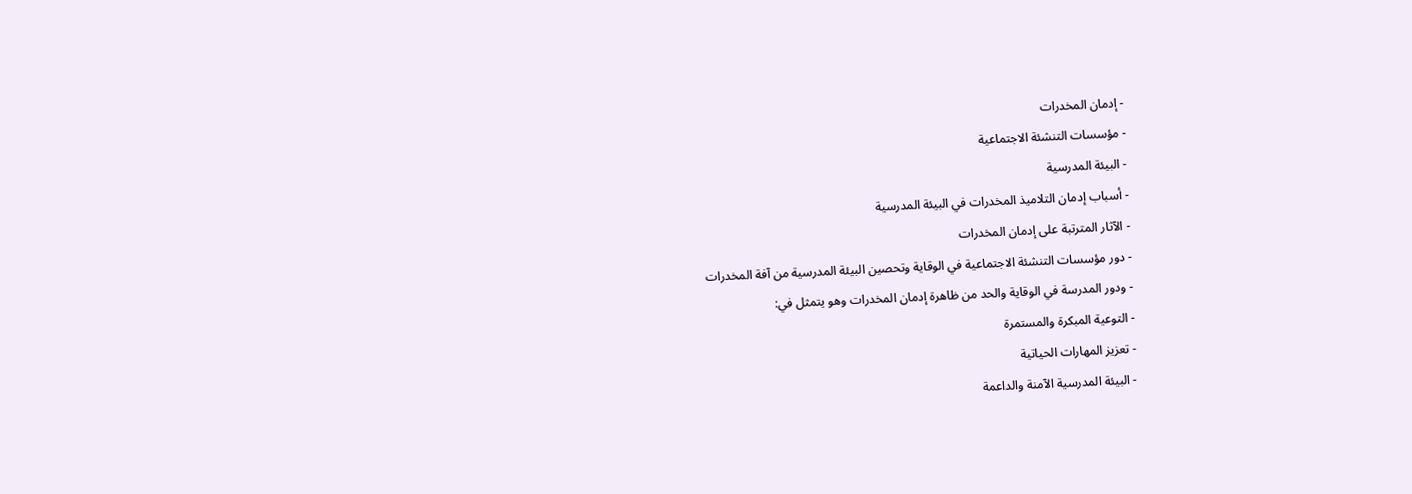- إدمان المخدرات
- مؤسسات التنشئة الاجتماعية
- البيئة المدرسية
- أسباب إدمان التلاميذ المخدرات في البيئة المدرسية
- الآثار المترتبة على إدمان المخدرات
- دور مؤسسات التنشئة الاجتماعية في الوقاية وتحصين البيئة المدرسية من آفة المخدرات
- ودور المدرسة في الوقاية والحد من ظاهرة إدمان المخدرات وهو يتمثل في:
- التوعية المبكرة والمستمرة
- تعزيز المهارات الحياتية
- البيئة المدرسية الآمنة والداعمة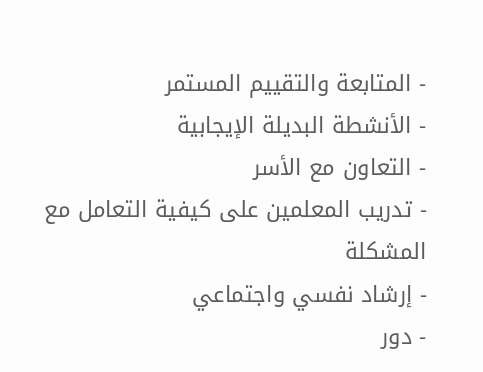- المتابعة والتقييم المستمر
- الأنشطة البديلة الإيجابية
- التعاون مع الأسر
- تدريب المعلمين على كيفية التعامل مع المشكلة
- إرشاد نفسي واجتماعي
- دور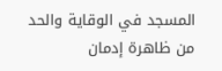المسجد في الوقاية والحد من ظاهرة إدمان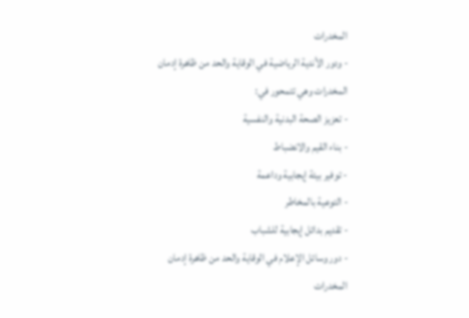المخدرات
- ودور الأندية الرياضية في الوقاية والحد من ظاهرة إدمان المخدرات وهي تتمحور في:
- تعزيز الصحة البدنية والنفسية
- بناء القيم والانضباط
- توفير بيئة إيجابية وداعمة
- التوعية بالمخاطر
- تقديم بدائل إيجابية للشباب
- دور وسائل الإعلام في الوقاية والحد من ظاهرة إدمان المخدرات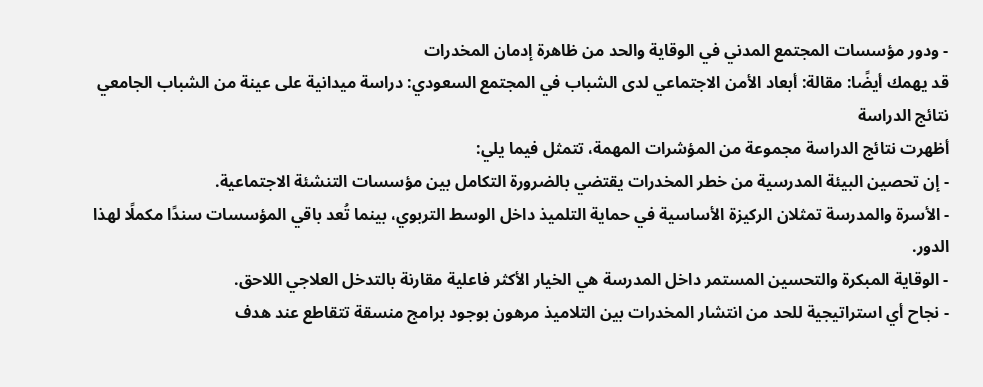- ودور مؤسسات المجتمع المدني في الوقاية والحد من ظاهرة إدمان المخدرات
قد يهمك أيضًا: مقالة: أبعاد الأمن الاجتماعي لدى الشباب في المجتمع السعودي: دراسة ميدانية على عينة من الشباب الجامعي
نتائج الدراسة
أظهرت نتائج الدراسة مجموعة من المؤشرات المهمة، تتمثل فيما يلي:
- إن تحصين البيئة المدرسية من خطر المخدرات يقتضي بالضرورة التكامل بين مؤسسات التنشئة الاجتماعية.
- الأسرة والمدرسة تمثلان الركيزة الأساسية في حماية التلميذ داخل الوسط التربوي، بينما تُعد باقي المؤسسات سندًا مكملًا لهذا الدور.
- الوقاية المبكرة والتحسين المستمر داخل المدرسة هي الخيار الأكثر فاعلية مقارنة بالتدخل العلاجي اللاحق.
- نجاح أي استراتيجية للحد من انتشار المخدرات بين التلاميذ مرهون بوجود برامج منسقة تتقاطع عند هدف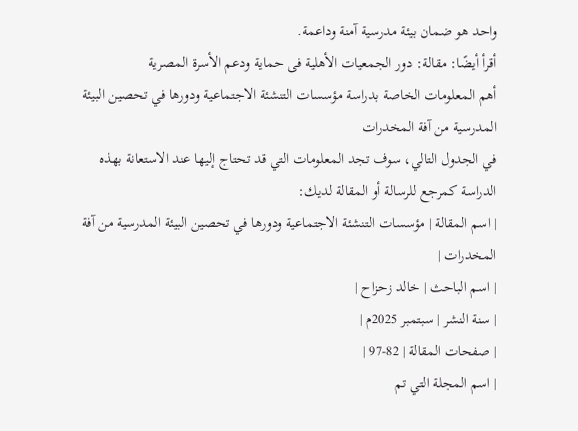واحد هو ضمان بيئة مدرسية آمنة وداعمة.
أقرأ أيضًا: مقالة: دور الجمعيات الأهلية فى حماية ودعم الأسرة المصرية
أهم المعلومات الخاصة بدراسة مؤسسات التنشئة الاجتماعية ودورها في تحصين البيئة المدرسية من آفة المخدرات
في الجدول التالي، سوف تجد المعلومات التي قد تحتاج إليها عند الاستعانة بهذه الدراسة كمرجع للرسالة أو المقالة لديك:
| اسم المقالة | مؤسسات التنشئة الاجتماعية ودورها في تحصين البيئة المدرسية من آفة المخدرات |
| اسم الباحث | خالد زحزاح |
| سنة النشر | سبتمبر 2025م |
| صفحات المقالة | 82-97 |
| اسم المجلة التي تم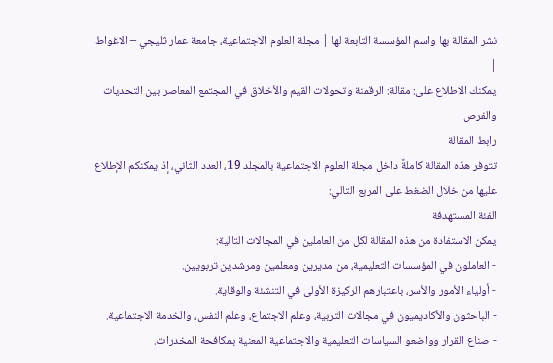نشر المقالة بها واسم المؤسسة التابعة لها | مجلة العلوم الاجتماعية، جامعة عمار ثليجي – الاغواط |
يمكنك الاطلاع على: مقالة: الرقمنة وتحولات القيم والأخلاق في المجتمع المعاصر بين التحديات والفرص
رابط المقالة
تتوفر هذه المقالة كاملةً داخل مجلة العلوم الاجتماعية بالمجلد 19، العدد الثاني، إذ يمكنكم الإطلاع عليها من خلال الضغط على المربع التالي:
الفئة المستهدفة
يمكن الاستفادة من هذه المقالة لكل من العاملين في المجالات التالية:
- العاملون في المؤسسات التعليمية، من مديرين ومعلمين ومرشدين تربويين.
- أولياء الأمور والأسر، باعتبارهم الركيزة الأولى في التنشئة والوقاية.
- الباحثون والأكاديميون في مجالات التربية، وعلم الاجتماع، وعلم النفس، والخدمة الاجتماعية.
- صناع القرار وواضعو السياسات التعليمية والاجتماعية المعنية بمكافحة المخدرات.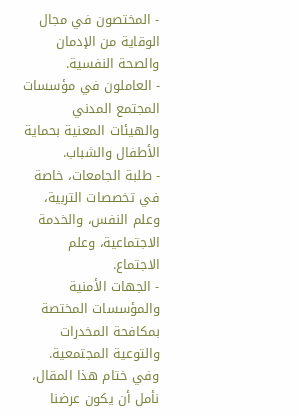- المختصون في مجال الوقاية من الإدمان والصحة النفسية.
- العاملون في مؤسسات المجتمع المدني والهيئات المعنية بحماية الأطفال والشباب.
- طلبة الجامعات، خاصة في تخصصات التربية، وعلم النفس، والخدمة الاجتماعية، وعلم الاجتماع.
- الجهات الأمنية والمؤسسات المختصة بمكافحة المخدرات والتوعية المجتمعية.
وفي ختام هذا المقال، نأمل أن يكون عرضنا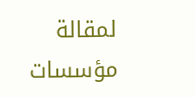لمقالة مؤسسات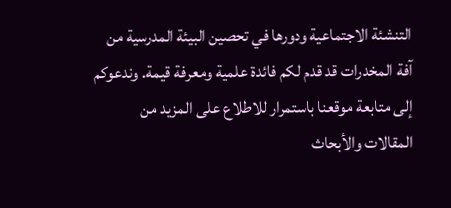التنشئة الاجتماعية ودورها في تحصين البيئة المدرسية من آفة المخدرات قد قدم لكم فائدة علمية ومعرفة قيمة. وندعوكم إلى متابعة موقعنا باستمرار للاطلاع على المزيد من المقالات والأبحاث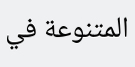المتنوعة في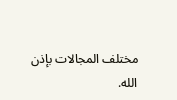مختلف المجالات بإذن الله.